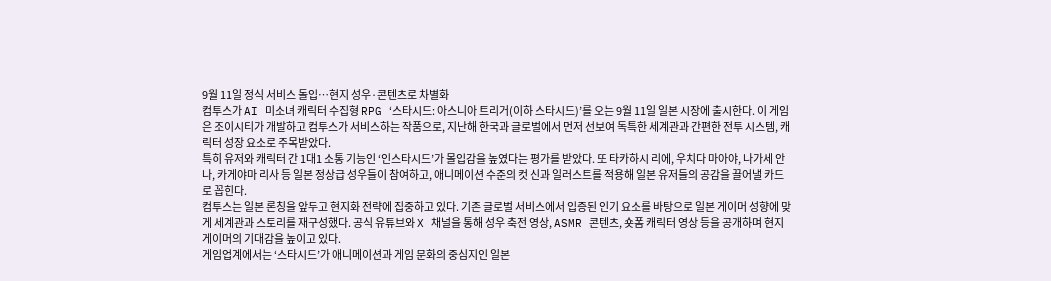9월 11일 정식 서비스 돌입…현지 성우·콘텐츠로 차별화
컴투스가 AI 미소녀 캐릭터 수집형 RPG ‘스타시드: 아스니아 트리거(이하 스타시드)’를 오는 9월 11일 일본 시장에 출시한다. 이 게임은 조이시티가 개발하고 컴투스가 서비스하는 작품으로, 지난해 한국과 글로벌에서 먼저 선보여 독특한 세계관과 간편한 전투 시스템, 캐릭터 성장 요소로 주목받았다.
특히 유저와 캐릭터 간 1대1 소통 기능인 ‘인스타시드’가 몰입감을 높였다는 평가를 받았다. 또 타카하시 리에, 우치다 마아야, 나가세 안나, 카게야마 리사 등 일본 정상급 성우들이 참여하고, 애니메이션 수준의 컷 신과 일러스트를 적용해 일본 유저들의 공감을 끌어낼 카드로 꼽힌다.
컴투스는 일본 론칭을 앞두고 현지화 전략에 집중하고 있다. 기존 글로벌 서비스에서 입증된 인기 요소를 바탕으로 일본 게이머 성향에 맞게 세계관과 스토리를 재구성했다. 공식 유튜브와 X 채널을 통해 성우 축전 영상, ASMR 콘텐츠, 숏폼 캐릭터 영상 등을 공개하며 현지 게이머의 기대감을 높이고 있다.
게임업계에서는 ‘스타시드’가 애니메이션과 게임 문화의 중심지인 일본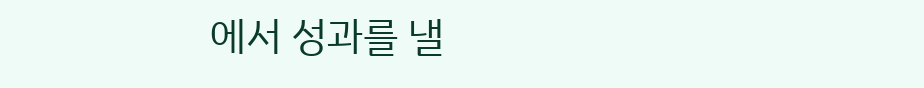에서 성과를 낼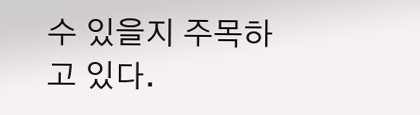수 있을지 주목하고 있다.